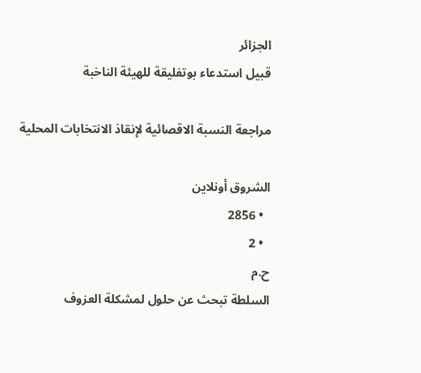الجزائر
قبيل استدعاء بوتفليقة للهيئة الناخبة

مراجعة النسبة الاقصائية لإنقاذ الانتخابات المحلية

الشروق أونلاين
  • 2856
  • 2
ح.م
السلطة تبحث عن حلول لمشكلة العزوف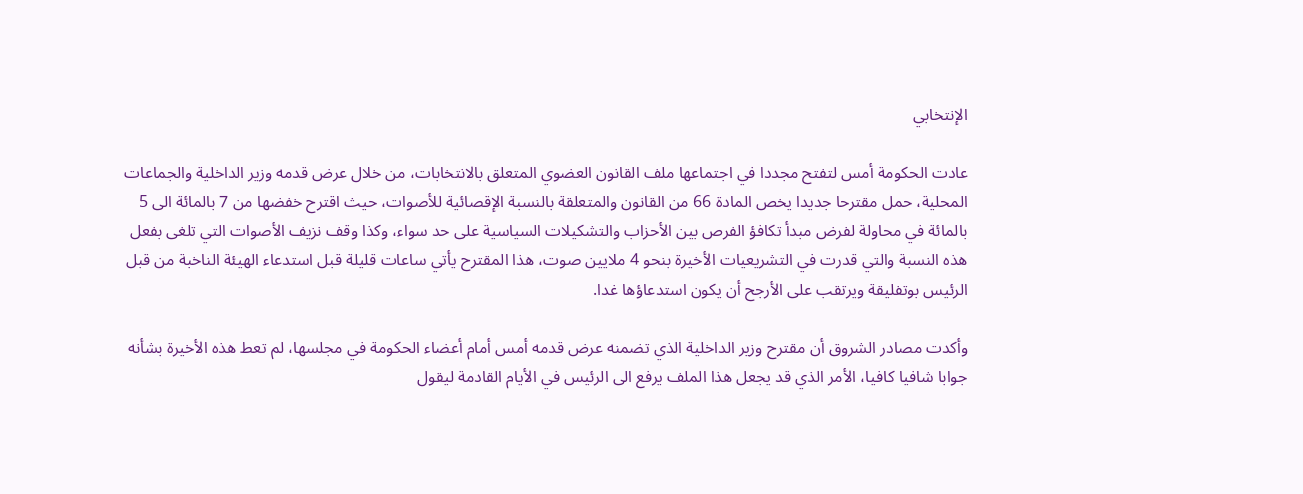الإنتخابي

عادت الحكومة أمس لتفتح مجددا في اجتماعها ملف القانون العضوي المتعلق بالانتخابات، من خلال عرض قدمه وزير الداخلية والجماعات المحلية، حمل مقترحا جديدا يخص المادة 66 من القانون والمتعلقة بالنسبة الإقصائية للأصوات، حيث اقترح خفضها من 7 بالمائة الى 5 بالمائة في محاولة لفرض مبدأ تكافؤ الفرص بين الأحزاب والتشكيلات السياسية على حد سواء، وكذا وقف نزيف الأصوات التي تلغى بفعل هذه النسبة والتي قدرت في التشريعيات الأخيرة بنحو 4 ملايين صوت، هذا المقترح يأتي ساعات قليلة قبل استدعاء الهيئة الناخبة من قبل الرئيس بوتفليقة ويرتقب على الأرجح أن يكون استدعاؤها غدا.

وأكدت مصادر الشروق أن مقترح وزير الداخلية الذي تضمنه عرض قدمه أمس أمام أعضاء الحكومة في مجلسها، لم تعط هذه الأخيرة بشأنه جوابا شافيا كافيا، الأمر الذي قد يجعل هذا الملف يرفع الى الرئيس في الأيام القادمة ليقول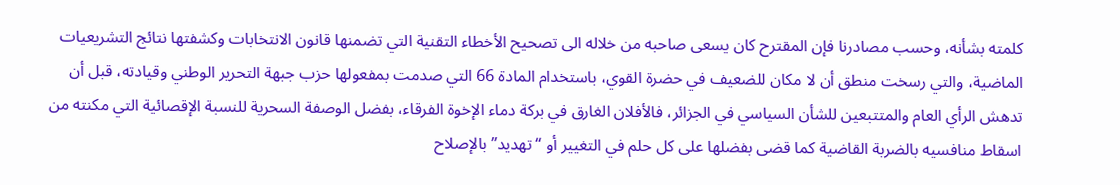كلمته بشأنه، وحسب مصادرنا فإن المقترح كان يسعى صاحبه من خلاله الى تصحيح الأخطاء التقنية التي تضمنها قانون الانتخابات وكشفتها نتائج التشريعيات الماضية، والتي رسخت منطق أن لا مكان للضعيف في حضرة القوي، باستخدام المادة 66 التي صدمت بمفعولها حزب جبهة التحرير الوطني وقيادته، قبل أن تدهش الرأي العام والمتتبعين للشأن السياسي في الجزائر، فالأفلان الغارق في بركة دماء الإخوة الفرقاء، بفضل الوصفة السحرية للنسبة الإقصائية التي مكنته من اسقاط منافسيه بالضربة القاضية كما قضى بفضلها على كل حلم في التغيير أو “تهديد” بالإصلاح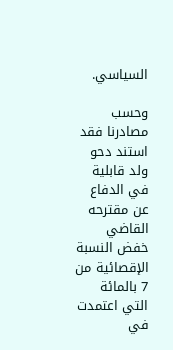السياسي.

وحسب مصادرنا فقد استند دحو ولد قابلية في الدفاع عن مقترحه القاضي خفض النسبة الإقصائية من 7 بالمائة التي اعتمدت في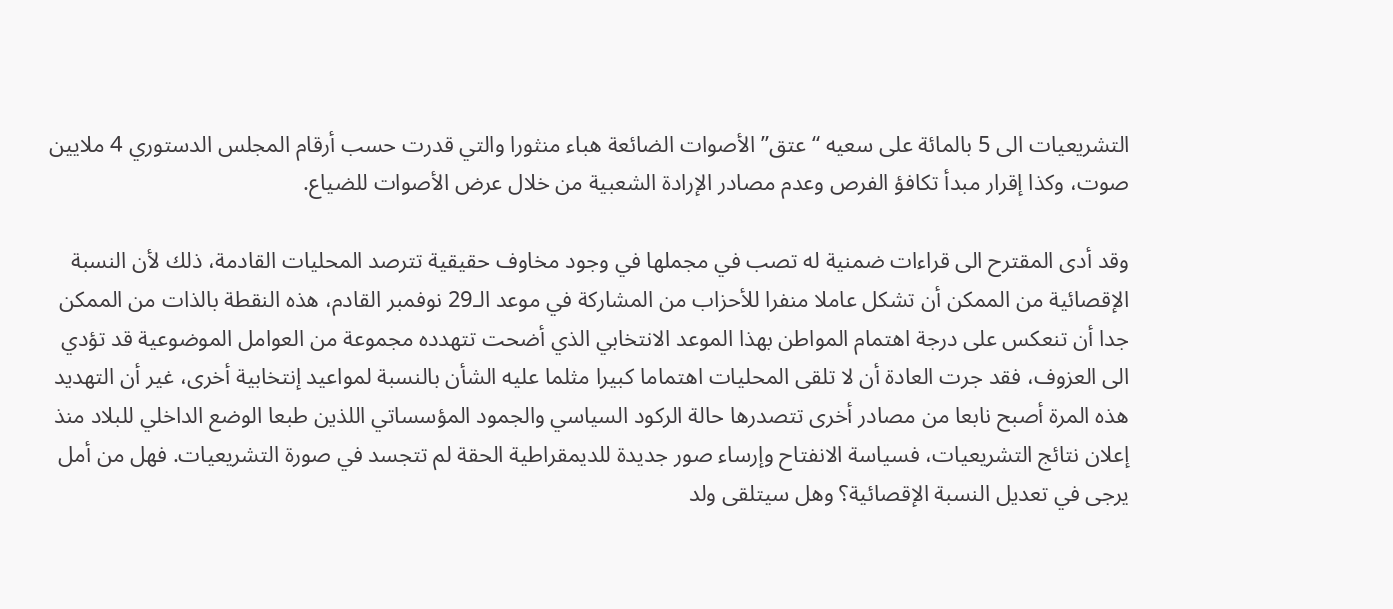التشريعيات الى 5 بالمائة على سعيه “عتق” الأصوات الضائعة هباء منثورا والتي قدرت حسب أرقام المجلس الدستوري 4 ملايين صوت، وكذا إقرار مبدأ تكافؤ الفرص وعدم مصادر الإرادة الشعبية من خلال عرض الأصوات للضياع.

وقد أدى المقترح الى قراءات ضمنية له تصب في مجملها في وجود مخاوف حقيقية تترصد المحليات القادمة، ذلك لأن النسبة الإقصائية من الممكن أن تشكل عاملا منفرا للأحزاب من المشاركة في موعد الـ29 نوفمبر القادم، هذه النقطة بالذات من الممكن جدا أن تنعكس على درجة اهتمام المواطن بهذا الموعد الانتخابي الذي أضحت تتهدده مجموعة من العوامل الموضوعية قد تؤدي الى العزوف، فقد جرت العادة أن لا تلقى المحليات اهتماما كبيرا مثلما عليه الشأن بالنسبة لمواعيد إنتخابية أخرى، غير أن التهديد هذه المرة أصبح نابعا من مصادر أخرى تتصدرها حالة الركود السياسي والجمود المؤسساتي اللذين طبعا الوضع الداخلي للبلاد منذ إعلان نتائج التشريعيات، فسياسة الانفتاح وإرساء صور جديدة للديمقراطية الحقة لم تتجسد في صورة التشريعيات. فهل من أمل يرجى في تعديل النسبة الإقصائية؟ وهل سيتلقى ولد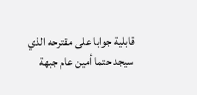قابلية جوابا على مقترحه الذي سيجد حتما أمين عام جبهة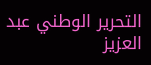التحرير الوطني عبد العزيز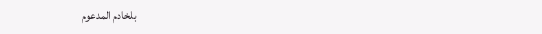بلخادم المدعوم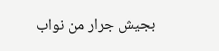بجيش جرار من نواب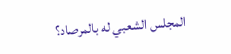المجلس الشعبي له بالمرصاد؟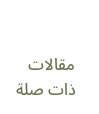مقالات ذات صلة